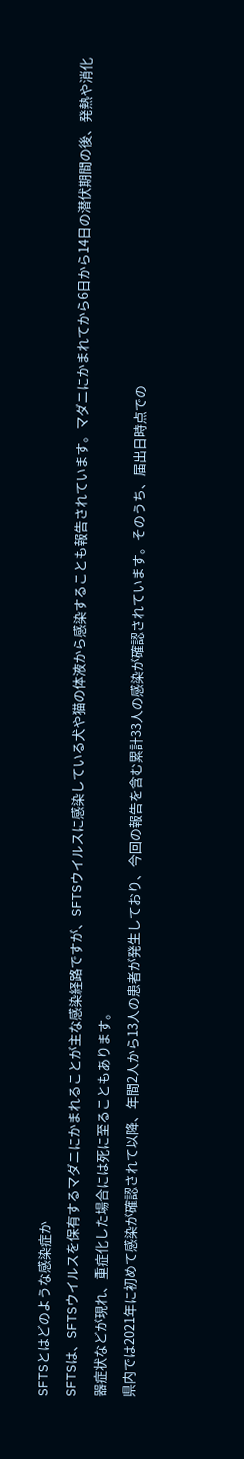SFTSとはどのような感染症か
SFTSは、SFTSウイルスを保有するマダニにかまれることが主な感染経路ですが、SFTSウイルスに感染している犬や猫の体液から感染することも報告されています。マダニにかまれてから6日から14日の潜伏期間の後、発熱や消化器症状などが現れ、重症化した場合には死に至ることもあります。
県内では2021年に初めて感染が確認されて以降、年間2人から13人の患者が発生しており、今回の報告を含む累計33人の感染が確認されています。そのうち、届出日時点での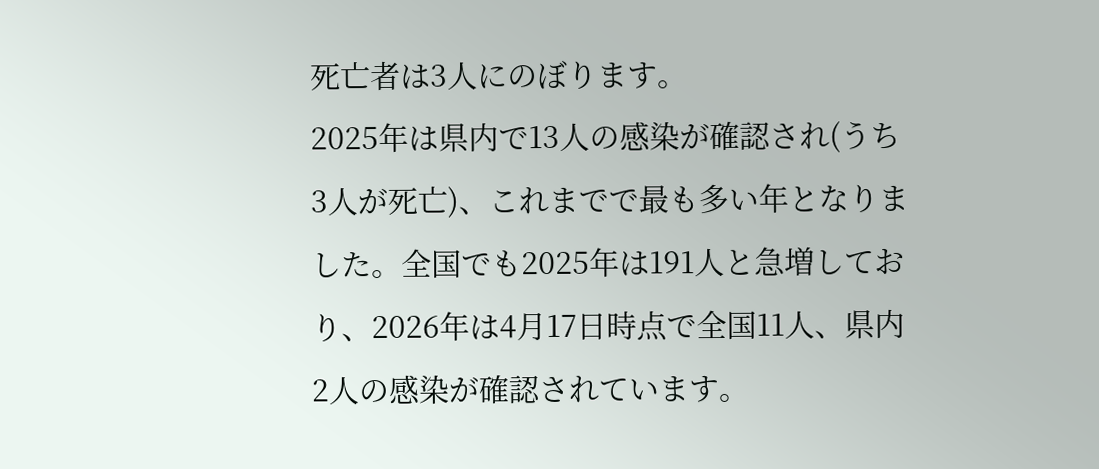死亡者は3人にのぼります。
2025年は県内で13人の感染が確認され(うち3人が死亡)、これまでで最も多い年となりました。全国でも2025年は191人と急増しており、2026年は4月17日時点で全国11人、県内2人の感染が確認されています。